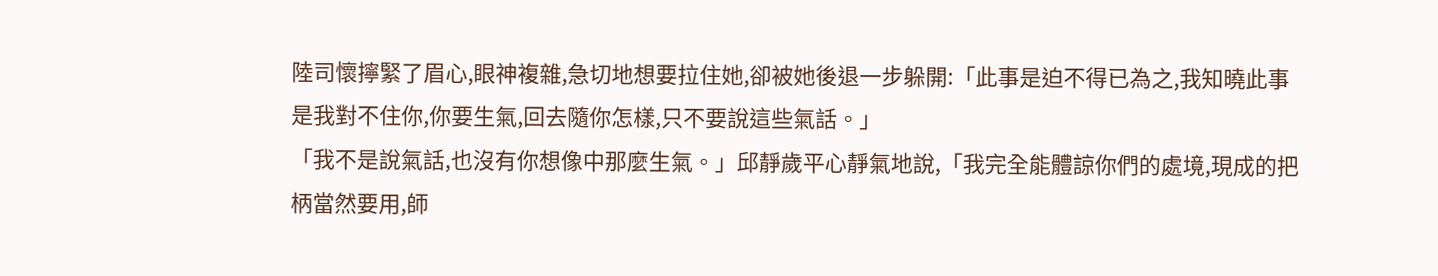陸司懷擰緊了眉心,眼神複雜,急切地想要拉住她,卻被她後退一步躲開:「此事是迫不得已為之,我知曉此事是我對不住你,你要生氣,回去隨你怎樣,只不要說這些氣話。」
「我不是說氣話,也沒有你想像中那麼生氣。」邱靜歲平心靜氣地說,「我完全能體諒你們的處境,現成的把柄當然要用,師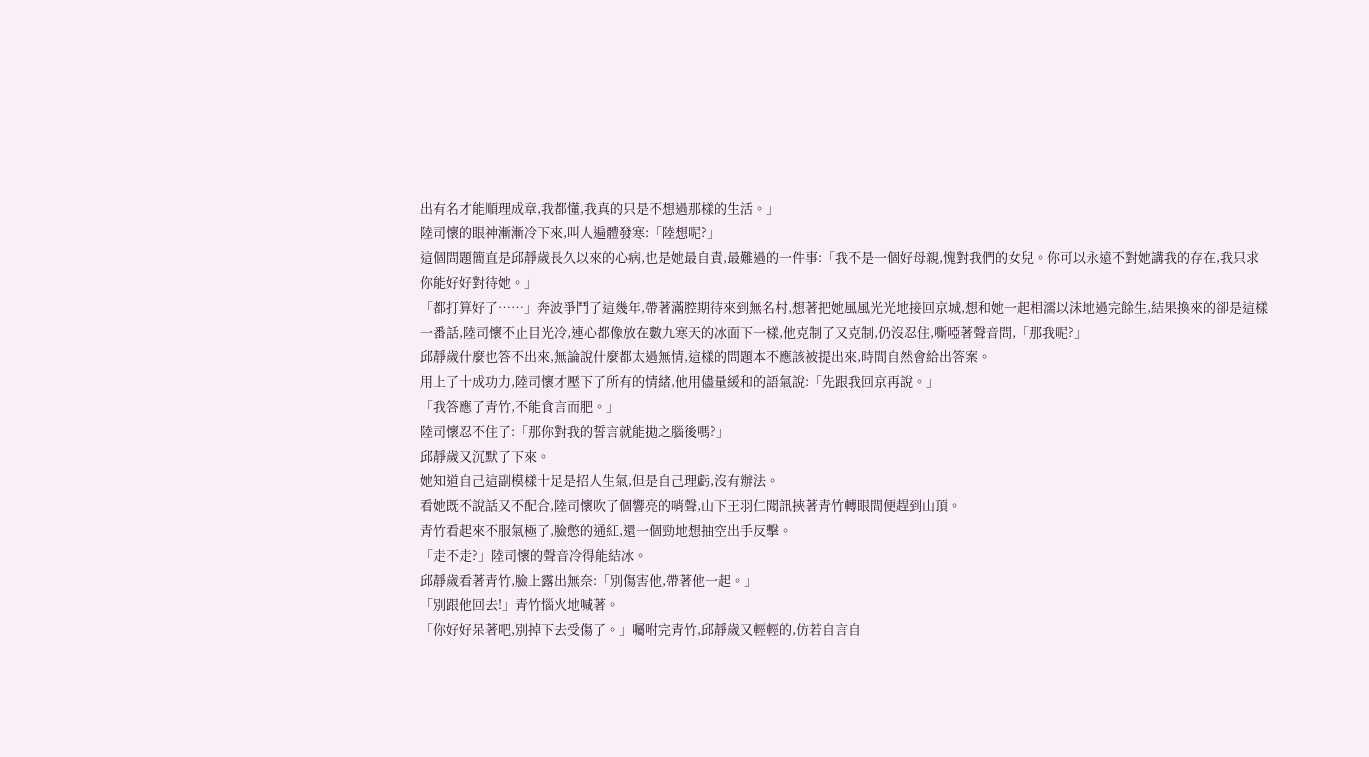出有名才能順理成章,我都懂,我真的只是不想過那樣的生活。」
陸司懷的眼神漸漸冷下來,叫人遍體發寒:「陸想呢?」
這個問題簡直是邱靜歲長久以來的心病,也是她最自責,最難過的一件事:「我不是一個好母親,愧對我們的女兒。你可以永遠不對她講我的存在,我只求你能好好對待她。」
「都打算好了……」奔波爭鬥了這幾年,帶著滿腔期待來到無名村,想著把她風風光光地接回京城,想和她一起相濡以沫地過完餘生,結果換來的卻是這樣一番話,陸司懷不止目光冷,連心都像放在數九寒天的冰面下一樣,他克制了又克制,仍沒忍住,嘶啞著聲音問,「那我呢?」
邱靜歲什麼也答不出來,無論說什麼都太過無情,這樣的問題本不應該被提出來,時間自然會給出答案。
用上了十成功力,陸司懷才壓下了所有的情緒,他用儘量緩和的語氣說:「先跟我回京再說。」
「我答應了青竹,不能食言而肥。」
陸司懷忍不住了:「那你對我的誓言就能拋之腦後嗎?」
邱靜歲又沉默了下來。
她知道自己這副模樣十足是招人生氣,但是自己理虧,沒有辦法。
看她既不說話又不配合,陸司懷吹了個響亮的哨聲,山下王羽仁聞訊挾著青竹轉眼間便趕到山頂。
青竹看起來不服氣極了,臉憋的通紅,還一個勁地想抽空出手反擊。
「走不走?」陸司懷的聲音冷得能結冰。
邱靜歲看著青竹,臉上露出無奈:「別傷害他,帶著他一起。」
「別跟他回去!」青竹惱火地喊著。
「你好好呆著吧,別掉下去受傷了。」囑咐完青竹,邱靜歲又輕輕的,仿若自言自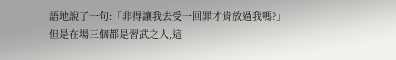語地說了一句:「非得讓我去受一回罪才肯放過我嗎?」
但是在場三個都是習武之人,這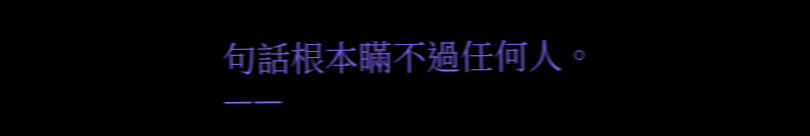句話根本瞞不過任何人。
——